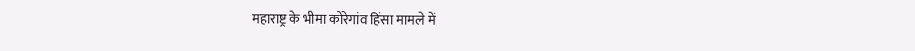महाराष्ट्र के भीमा कोरेगांव हिंसा मामले में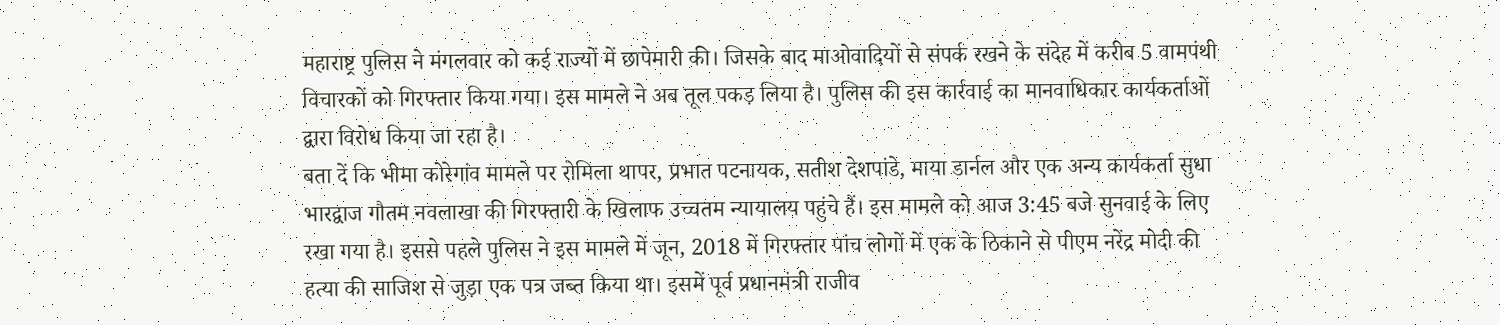महाराष्ट्र पुलिस ने मंगलवार को कई राज्यों में छापेमारी की। जिसके बाद माओवादियों से संपर्क रखने के संदेह में करीब 5 वामपंथी विचारकों को गिरफ्तार किया गया। इस मामले ने अब तूल पकड़ लिया है। पुलिस की इस कार्रवाई का मानवाधिकार कार्यकर्ताओं द्वारा विरोध किया जा रहा है।
बता दें कि भीमा कोरेगांव मामले पर रोमिला थापर, प्रभात पटनायक, सतीश देशपांडे, माया डार्नल और एक अन्य कार्यकर्ता सुधा भारद्वाज गौतम नवलाखा की गिरफ्तारी के खिलाफ उच्चतम न्यायालय पहुंचे हैं। इस मामले को आज 3:45 बजे सुनवाई के लिए रखा गया है। इससे पहले पुलिस ने इस मामले में जून, 2018 में गिरफ्तार पांच लोगों में एक के ठिकाने से पीएम नरेंद्र मोदी की हत्या की साजिश से जुड़ा एक पत्र जब्त किया था। इसमें पूर्व प्रधानमंत्री राजीव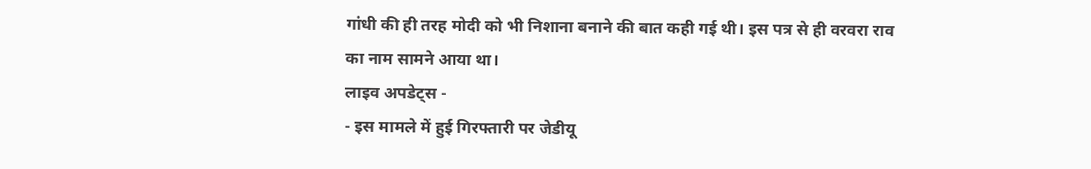गांधी की ही तरह मोदी को भी निशाना बनाने की बात कही गई थी। इस पत्र से ही वरवरा राव का नाम सामने आया था।
लाइव अपडेट्स -
- इस मामले में हुई गिरफ्तारी पर जेडीयू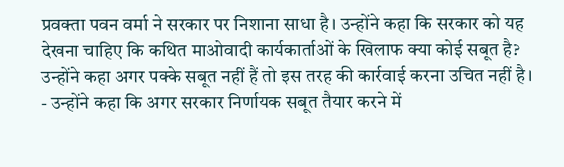प्रवक्ता पवन वर्मा ने सरकार पर निशाना साधा है। उन्होंने कहा कि सरकार को यह देखना चाहिए कि कथित माओवादी कार्यकार्ताओं के खिलाफ क्या कोई सबूत है? उन्होंने कहा अगर पक्के सबूत नहीं हैं तो इस तरह की कार्रवाई करना उचित नहीं है।
- उन्होंने कहा कि अगर सरकार निर्णायक सबूत तैयार करने में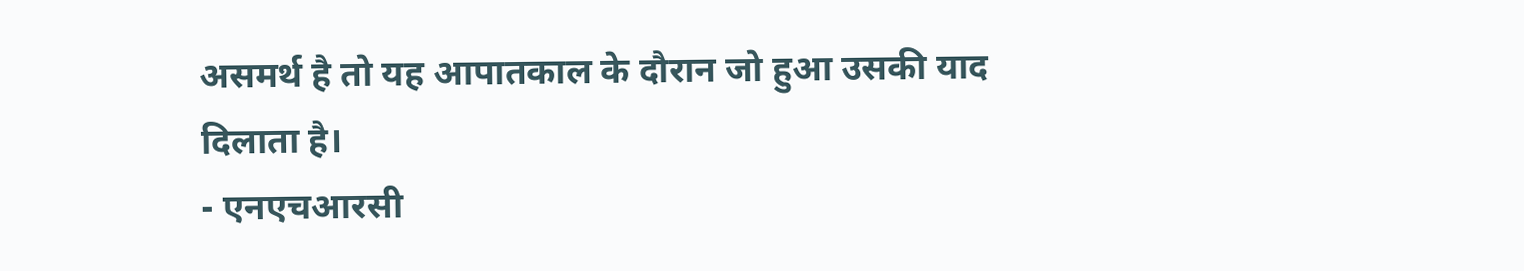असमर्थ है तो यह आपातकाल के दौरान जो हुआ उसकी याद दिलाता है।
- एनएचआरसी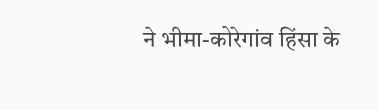ने भीमा-कोरेगांव हिंसा के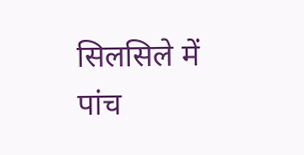सिलसिले में पांच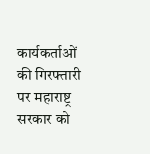कार्यकर्ताओं की गिरफ्तारी पर महाराष्ट्र सरकार को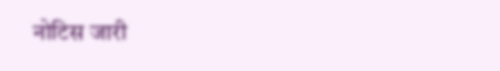नोटिस जारी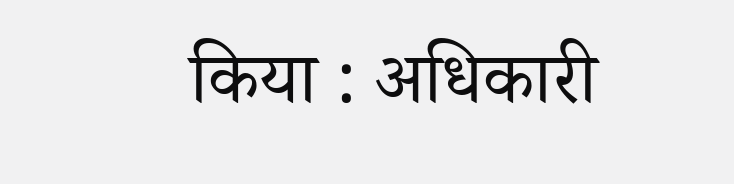किया : अधिकारी